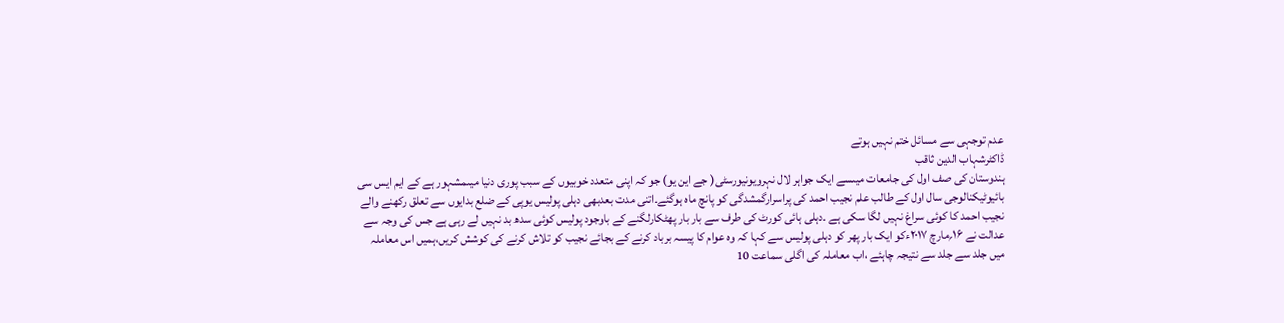عدم توجہی سے مسائل ختم نہیں ہوتے
ڈاکٹرشہاب الدین ثاقب
ہندوستان کی صف اول کی جامعات میںسے ایک جواہر لال نہرویونیورسٹی( جے این یو) جو کہ اپنی متعدد خوبیوں کے سبب پوری دنیا میںمشہور ہے کے ایم ایس سی بائیوٹیکنالوجی سال اول کے طالب علم نجیب احمد کی پراسرارگمشدگی کو پانچ ماہ ہوگئے۔اتنی مدت بعدبھی دہلی پولیس یوپی کے ضلع بدایوں سے تعلق رکھنے والے نجیب احمد کا کوئی سراغ نہیں لگا سکی ہے ۔دہلی ہائی کورٹ کی طرف سے بار بار پھٹکارلگنے کے باوجود پولیس کوئی سدھ بد نہیں لے رہی ہے جس کی وجہ سے عدالت نے ۱۶؍مارچ ۲۰۱۷ءکو ایک بار پھر کو دہلی پولیس سے کہا کہ وہ عوام کا پیسہ برباد کرنے کے بجائے نجیب کو تلاش کرنے کی کوشش کریں،ہمیں اس معاملہ میں جلد سے جلد سے نتیجہ چاہئے ،اب معاملہ کی اگلی سماعت 10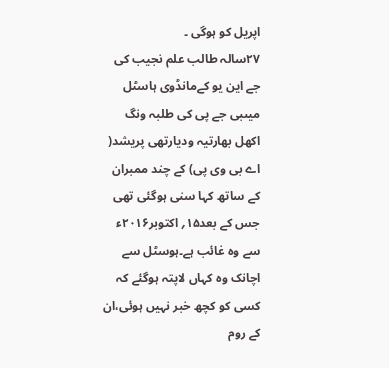اپریل کو ہوگی ۔
۲۷سالہ طالب علم نجیب کی جے این یو کےمانڈوی ہاسٹل میںبی جے پی کی طلبہ ونگ اکھل بھارتیہ ودیارتھی پریشد( اے بی وی پی) کے چند ممبران کے ساتھ کہا سنی ہوگئی تھی جس کے بعد۱۵؍ اکتوبر۲۰۱۶ء سے وہ غائب ہے۔ہوسٹل سے اچانک وہ کہاں لاپتہ ہوگئے کہ کسی کو کچھ خبر نہیں ہوئی،ان کے روم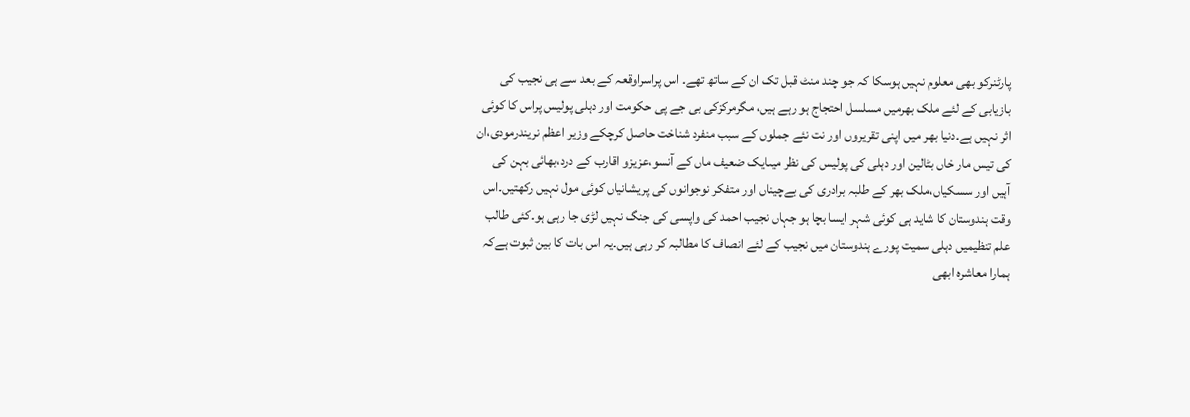پارٹنرکو بھی معلوم نہیں ہوسکا کہ جو چند منٹ قبل تک ان کے ساتھ تھے۔ اس پراسراوقعہ کے بعد سے ہی نجیب کی بازیابی کے لئے ملک بھرمیں مسلسل احتجاج ہو رہے ہیں، مگرمرکزکی بی جے پی حکومت اور دہلی پولیس پراس کا کوئی اثر نہیں ہے۔دنیا بھر میں اپنی تقریروں اور نت نئے جملوں کے سبب منفرد شناخت حاصل کرچکے وزیر اعظم نریندرمودی،ان کی تیس مار خاں بٹالین اور دہلی کی پولیس کی نظر میںایک ضعیف ماں کے آنسو،عزیزو اقارب کے درد،بھائی بہن کی آہیں اور سسکیاں،ملک بھر کے طلبہ برادری کی بےچیناں اور متفکر نوجوانوں کی پریشانیاں کوئی مول نہیں رکھتیں۔اس وقت ہندوستان کا شاید ہی کوئی شہر ایسا بچا ہو جہاں نجیب احمد کی واپسی کی جنگ نہیں لڑی جا رہی ہو۔کئی طالب علم تنظیمیں دہلی سمیت پورے ہندوستان میں نجیب کے لئے انصاف کا مطالبہ کر رہی ہیں۔یہ اس بات کا بین ثبوت ہےکہ ہمارا معاشرہ ابھی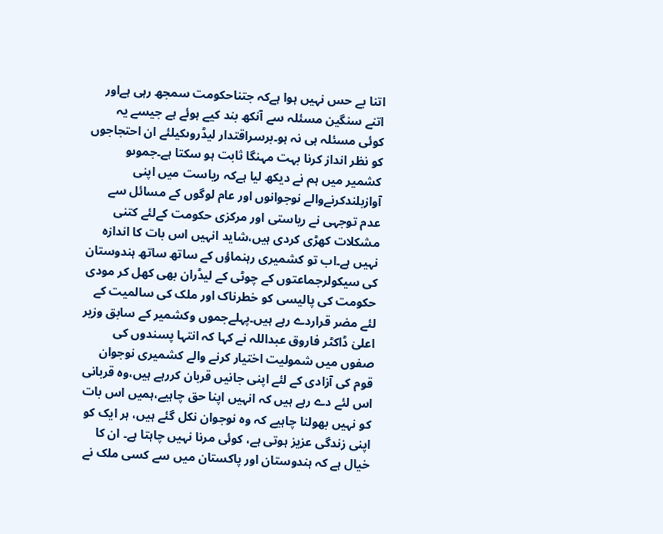اتنا بے حس نہیں ہوا ہےکہ جتناحکومت سمجھ رہی ہےاور اتنے سنگین مسئلہ سے آنکھ بند کیے ہوئے ہے جیسے یہ کوئی مسئلہ ہی نہ ہو۔برسراقتدار لیڈروںکیلئے ان احتجاجوں کو نظر انداز کرنا بہت مہنگا ثابت ہو سکتا ہے۔جموںو کشمیر میں ہم نے دیکھ لیا ہےکہ ریاست میں اپنی آوازبلندکرنےوالے نوجوانوں اور عام لوگوں کے مسائل سے عدم توجہی نے ریاستی اور مرکزی حکومت کےلئے کتنی مشکلات کھڑی کردی ہیں،شاید انہیں اس بات کا اندازہ نہیں ہے۔اب تو کشمیری رہنماؤں کے ساتھ ساتھ ہندوستان کی سیکولرجماعتوں کے چوٹی کے لیڈران بھی کھل کر مودی حکومت کی پالیسی کو خطرناک اور ملک کی سالمیت کے لئے مضر قراردے رہے ہیں۔پہلےجموں وکشمیر کے سابق وزیر اعلیٰ ڈاکٹر فاروق عبداللہ نے کہا کہ انتہا پسندوں کی صفوں میں شمولیت اختیار کرنے والے کشمیری نوجوان قوم کی آزادی کے لئے اپنی جانیں قربان کررہے ہیں،وہ قربانی اس لئے دے رہے ہیں کہ انہیں اپنا حق چاہیے،ہمیں اس بات کو نہیں بھولنا چاہیے کہ وہ نوجوان نکل گئے ہیں، ہر ایک کو اپنی زندگی عزیز ہوتی ہے، کوئی مرنا نہیں چاہتا ہے۔ ان کا خیال ہے کہ ہندوستان اور پاکستان میں سے کسی ملک نے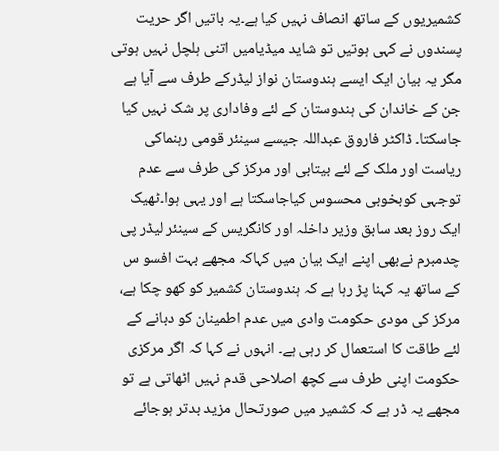کشمیریوں کے ساتھ انصاف نہیں کیا ہے۔یہ باتیں اگر حریت پسندوں نے کہی ہوتیں تو شاید میڈیامیں اتنی ہلچل نہیں ہوتی مگر یہ بیان ایک ایسے ہندوستان نواز لیڈرکے طرف سے آیا ہے جن کے خاندان کی ہندوستان کے لئے وفاداری پر شک نہیں کیا جاسکتا۔ ڈاکٹر فاروق عبداللہ جیسے سینئر قومی رہنماکی ریاست اور ملک کے لئے بیتابی اور مرکز کی طرف سے عدم توجہی کوبخوبی محسوس کیاجاسکتا ہے اور یہی ہوا۔ٹھیک ایک روز بعد سابق وزیر داخلہ اور کانگریس کے سینئر لیڈر پی چدمبرم نےبھی اپنے ایک بیان میں کہاکہ مجھے بہت افسو س کے ساتھ یہ کہنا پڑ رہا ہے کہ ہندوستان کشمیر کو کھو چکا ہے، مرکز کی مودی حکومت وادی میں عدم اطمینان کو دبانے کے لئے طاقت کا استعمال کر رہی ہے۔ انہوں نے کہا کہ اگر مرکزی حکومت اپنی طرف سے کچھ اصلاحی قدم نہیں اٹھاتی ہے تو مجھے یہ ڈر ہے کہ کشمیر میں صورتحال مزید بدتر ہوجائے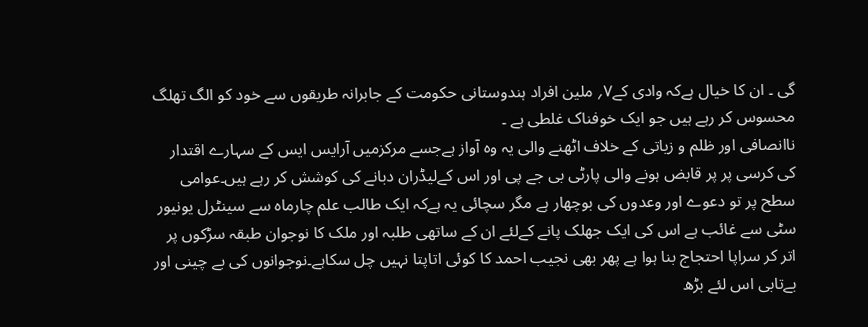گی ۔ ان کا خیال ہےکہ وادی کے۷؍ ملین افراد ہندوستانی حکومت کے جابرانہ طریقوں سے خود کو الگ تھلگ محسوس کر رہے ہیں جو ایک خوفناک غلطی ہے ۔
ناانصافی اور ظلم و زیاتی کے خلاف اٹھنے والی یہ وہ آواز ہےجسے مرکزمیں آرایس ایس کے سہارے اقتدار کی کرسی پر پر قابض ہونے والی پارٹی بی جے پی اور اس کےلیڈران دبانے کی کوشش کر رہے ہیں۔عوامی سطح پر تو دعوے اور وعدوں کی بوچھار ہے مگر سچائی یہ ہےکہ ایک طالب علم چارماہ سے سینٹرل یونیور سٹی سے غائب ہے اس کی ایک جھلک پانے کےلئے ان کے ساتھی طلبہ اور ملک کا نوجوان طبقہ سڑکوں پر اتر کر سراپا احتجاج بنا ہوا ہے پھر بھی نجیب احمد کا کوئی اتاپتا نہیں چل سکاہے۔نوجوانوں کی بے چینی اور بےتابی اس لئے بڑھ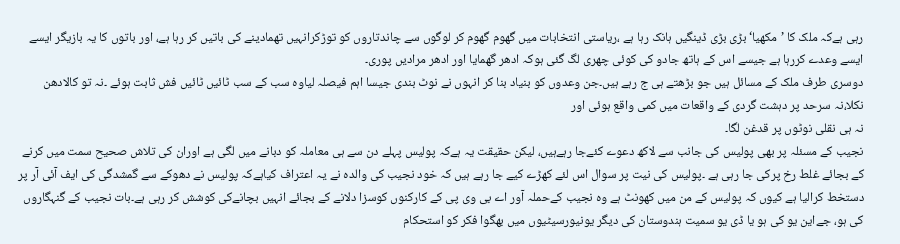رہی ہےکہ ملک کا ’مکھیا‘ بڑی بڑی ڈینگیں ہانک رہا ہے ،ریاستی انتخابات میں گھوم گھوم کر لوگوں سے چاندتاروں کو توڑکرانہیں تھمادینے کی باتیں کر رہا ہے، اور باتوں کا یہ بازیگر ایسے ایسے وعدے کررہا ہے جیسے اس کے ہاتھ جادو کی کوئی چھری لگ گئی ہوکہ ادھر گھمایا اور ادھر مرادیں پوری۔
دوسری طرف ملک کے مسائل ہیں جو بڑھتے ہی ج رہے ہیں۔جن وعدوں کو بنیاد بنا کر انہوں نے نوٹ بندی جیسا اہم فیصلہ لیاوہ سب کے سب ٹائیں ٹائیں فش ثابت ہوئے ۔نہ تو کالادھن نکلا،نہ سرحد پر دہشت گردی کے واقعات میں کمی واقع ہوئی اور
نہ ہی نقلی نوٹوں پر قدغن لگا۔
نجیب کے مسئلہ پر بھی پولیس کی جانب سے لاکھ دعوے کئےجا رہےہیں، لیکن حقیقت یہ ہےکہ پولیس پہلے دن سے ہی معاملہ کو دبانے میں لگی ہے اوران کی تلاش صحیح سمت میں کرنے کے بجائے غلط رخ پرکی جا رہی ہے ۔پولیس کی نیت پر سوال اس لئے کھڑے کیے جا رہے ہیں کہ خود نجیب کی والدہ نے یہ اعتراف کیاہےکہ پولیس نے دھوکے سے گمشدگی کی ایف آئی آر پر دستخط کرالیا ہے کیوں کہ پولیس کے من میں کھونٹ ہے وہ نجیب کےحملہ آور اے بی وی پی کے کارکنوں کوسزا دلانے کے بجائے انہیں بچانےکی کوشش کر رہی ہے۔بات نجیب کے گنہگاروں کی ہو، جےاین یو کی ہو یا ڈی یو سمیت ہندوستان کی دیگر یونیورسیٹیوں میں بھگوا فکر کو استحکام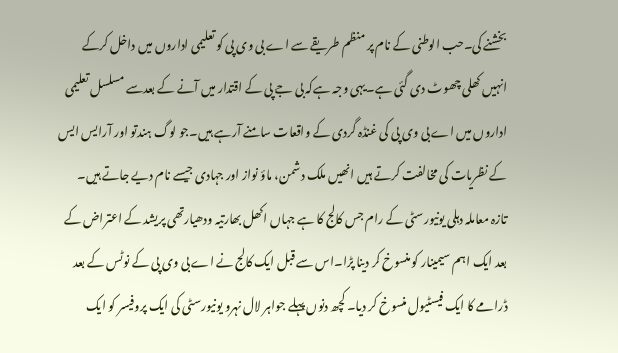بخشنے کی۔حب الوطنی کے نام پر منظم طریقے سے اے بی وی پی کو تعلیمی اداروں میں داخل کرکے انہیں کھلی چھوٹ دی گئی ہے۔یہی وجہ ہےکہ بی جے پی کے اقتدار میں آنے کے بعدسے مسلسل تعلیمی اداروں میں اے بی وی پی کی غنڈہ گردی کے واقعات سامنے آرہے ہیں۔جو لوگ ہندتو اور آرایس ایس کے نظریات کی مخالفت کرتے ہیں انھیں ملک دشمن، ماؤ نواز اور جہادی جیسے نام دیے جاتے ہیں۔
تازہ معاملہ دہلی یونیورسٹی کے رام جس کالج کا ہے جہاں اکھل بھارتیہ ودھیارتھی پریشد کے اعتراض کے بعد ایک اہم سیمینار کو منسوخ کر دینا پڑا۔اس سے قبل ایک کالج نے اے بی وی پی کے نوٹس کے بعد ڈرامے کا ایک فیسٹیول منسوخ کر دیا۔ کچھ دنوں پہلے جواہر لال نہرو یونیورسٹی کی ایک پروفیسر کو ایک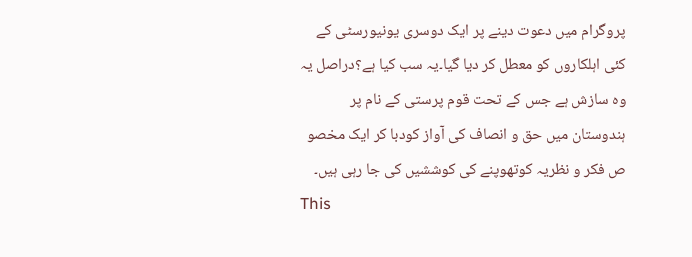پروگرام میں دعوت دینے پر ایک دوسری یونیورسٹی کے کئی اہلکاروں کو معطل کر دیا گیا۔یہ سب کیا ہے؟دراصل یہ وہ سازش ہے جس کے تحت قوم پرستی کے نام پر ہندوستان میں حق و انصاف کی آواز کودبا کر ایک مخصو ص فکر و نظریہ کوتھوپنے کی کوششیں کی جا رہی ہیں۔
This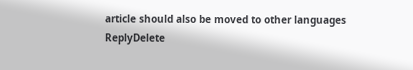article should also be moved to other languages
ReplyDelete